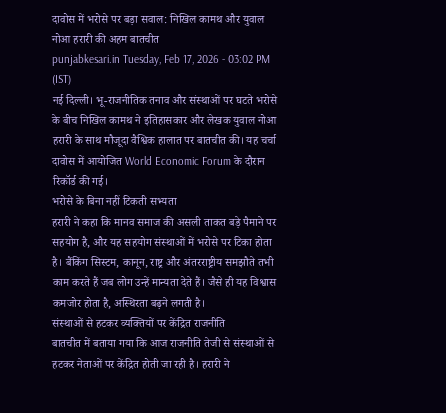दावोस में भरोसे पर बड़ा सवाल: निखिल कामथ और युवाल नोआ हरारी की अहम बातचीत
punjabkesari.in Tuesday, Feb 17, 2026 - 03:02 PM (IST)
नई दिल्ली। भू-राजनीतिक तनाव और संस्थाओं पर घटते भरोसे के बीच निखिल कामथ ने इतिहासकार और लेखक युवाल नोआ हरारी के साथ मौजूदा वैश्विक हालात पर बातचीत की। यह चर्चा दावोस में आयोजित World Economic Forum के दौरान रिकॉर्ड की गई।
भरोसे के बिना नहीं टिकती सभ्यता
हरारी ने कहा कि मानव समाज की असली ताकत बड़े पैमाने पर सहयोग है, और यह सहयोग संस्थाओं में भरोसे पर टिका होता है। बैंकिंग सिस्टम, कानून, राष्ट्र और अंतरराष्ट्रीय समझौते तभी काम करते हैं जब लोग उन्हें मान्यता देते हैं। जैसे ही यह विश्वास कमजोर होता है, अस्थिरता बढ़ने लगती है।
संस्थाओं से हटकर व्यक्तियों पर केंद्रित राजनीति
बातचीत में बताया गया कि आज राजनीति तेजी से संस्थाओं से हटकर नेताओं पर केंद्रित होती जा रही है। हरारी ने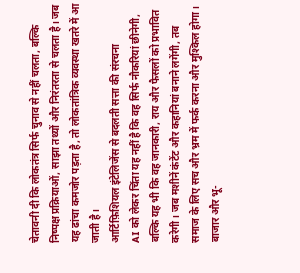चेतावनी दी कि लोकतंत्र सिर्फ चुनाव से नहीं चलता, बल्कि निष्पक्ष प्रक्रियाओं, साझा तथ्यों और निरंतरता से चलता है। जब यह ढांचा कमजोर पड़ता है, तो लोकतांत्रिक व्यवस्था खतरे में आ जाती है।
आर्टिफ़िशियल इंटेलिजेंस से बदलती सत्ता की संरचना
AI को लेकर चिंता यह नहीं है कि वह सिर्फ नौकरियां छीनेगी, बल्कि यह भी कि वह जानकारी, राय और फैसलों को प्रभावित करेगी। जब मशीनें कंटेंट और कहानियां बनाने लगेंगी, तब समाज के लिए सच और भ्रम में फर्क करना और मुश्किल होगा।
बाजार और भू-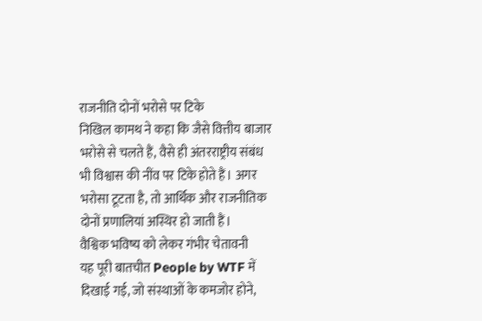राजनीति दोनों भरोसे पर टिके
निखिल कामथ ने कहा कि जैसे वित्तीय बाजार भरोसे से चलते हैं, वैसे ही अंतरराष्ट्रीय संबंध भी विश्वास की नींव पर टिके होते हैं। अगर भरोसा टूटता है, तो आर्थिक और राजनीतिक दोनों प्रणालियां अस्थिर हो जाती हैं।
वैश्विक भविष्य को लेकर गंभीर चेतावनी
यह पूरी बातचीत People by WTF में दिखाई गई, जो संस्थाओं के कमजोर होने,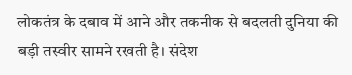लोकतंत्र के दबाव में आने और तकनीक से बदलती दुनिया की बड़ी तस्वीर सामने रखती है। संदेश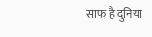साफ है दुनिया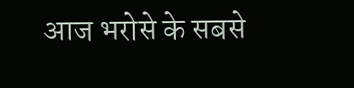आज भरोसे के सबसे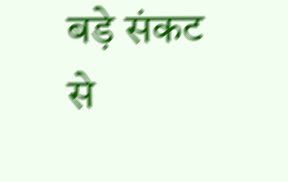बड़े संकट से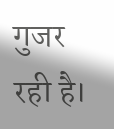गुजर रही है।